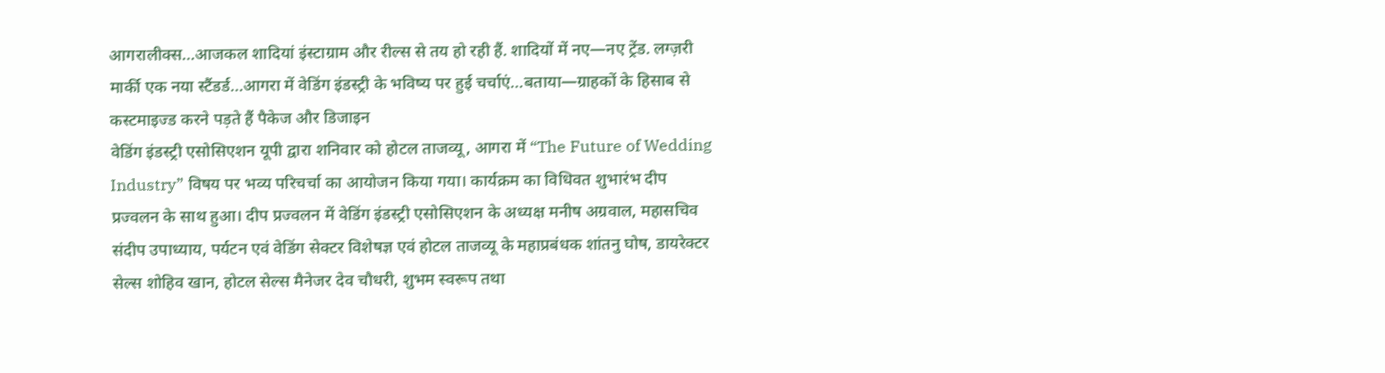आगरालीक्स…आजकल शादियां इंस्टाग्राम और रील्स से तय हो रही हैं. शादियों में नए—नए ट्रेंड. लग्ज़री मार्की एक नया स्टैंडर्ड…आगरा में वेडिंग इंडस्ट्री के भविष्य पर हुई चर्चाएं…बताया—ग्राहकों के हिसाब से कस्टमाइज्ड करने पड़ते हैं पैकेज और डिजाइन
वेडिंग इंडस्ट्री एसोसिएशन यूपी द्वारा शनिवार को होटल ताजव्यू, आगरा में “The Future of Wedding Industry” विषय पर भव्य परिचर्चा का आयोजन किया गया। कार्यक्रम का विधिवत शुभारंभ दीप प्रज्वलन के साथ हुआ। दीप प्रज्वलन में वेडिंग इंडस्ट्री एसोसिएशन के अध्यक्ष मनीष अग्रवाल, महासचिव संदीप उपाध्याय, पर्यटन एवं वेडिंग सेक्टर विशेषज्ञ एवं होटल ताजव्यू के महाप्रबंधक शांतनु घोष, डायरेक्टर सेल्स शोहिव खान, होटल सेल्स मैनेजर देव चौधरी, शुभम स्वरूप तथा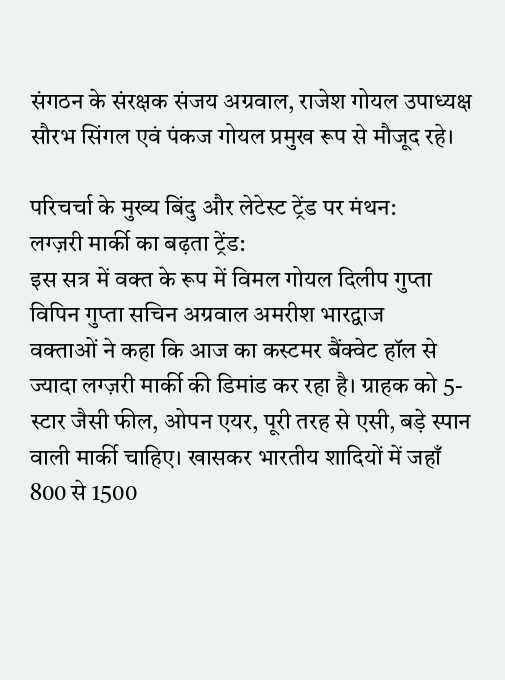संगठन के संरक्षक संजय अग्रवाल, राजेश गोयल उपाध्यक्ष सौरभ सिंगल एवं पंकज गोयल प्रमुख रूप से मौजूद रहे।

परिचर्चा के मुख्य बिंदु और लेटेस्ट ट्रेंड पर मंथन:
लग्ज़री मार्की का बढ़ता ट्रेंड:
इस सत्र में वक्त के रूप में विमल गोयल दिलीप गुप्ता विपिन गुप्ता सचिन अग्रवाल अमरीश भारद्वाज
वक्ताओं ने कहा कि आज का कस्टमर बैंक्वेट हॉल से ज्यादा लग्ज़री मार्की की डिमांड कर रहा है। ग्राहक को 5-स्टार जैसी फील, ओपन एयर, पूरी तरह से एसी, बड़े स्पान वाली मार्की चाहिए। खासकर भारतीय शादियों में जहाँ 800 से 1500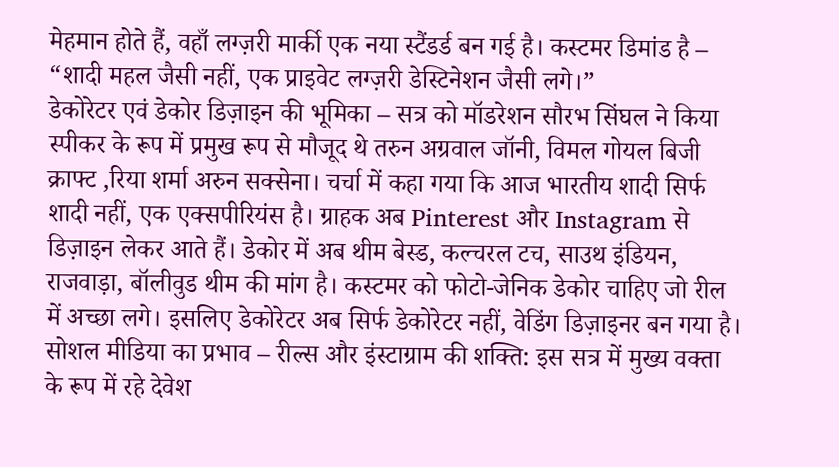मेहमान होते हैं, वहाँ लग्ज़री मार्की एक नया स्टैंडर्ड बन गई है। कस्टमर डिमांड है – “शादी महल जैसी नहीं, एक प्राइवेट लग्ज़री डेस्टिनेशन जैसी लगे।”
डेकोरेटर एवं डेकोर डिज़ाइन की भूमिका – सत्र को मॉडरेशन सौरभ सिंघल ने किया स्पीकर के रूप में प्रमुख रूप से मौजूद थे तरुन अग्रवाल जॉनी, विमल गोयल बिजी क्राफ्ट ,रिया शर्मा अरुन सक्सेना। चर्चा में कहा गया कि आज भारतीय शादी सिर्फ शादी नहीं, एक एक्सपीरियंस है। ग्राहक अब Pinterest और Instagram से डिज़ाइन लेकर आते हैं। डेकोर में अब थीम बेस्ड, कल्चरल टच, साउथ इंडियन, राजवाड़ा, बॉलीवुड थीम की मांग है। कस्टमर को फोटो-जेनिक डेकोर चाहिए जो रील में अच्छा लगे। इसलिए डेकोरेटर अब सिर्फ डेकोरेटर नहीं, वेडिंग डिज़ाइनर बन गया है।
सोशल मीडिया का प्रभाव – रील्स और इंस्टाग्राम की शक्ति: इस सत्र में मुख्य वक्ता के रूप में रहे देवेश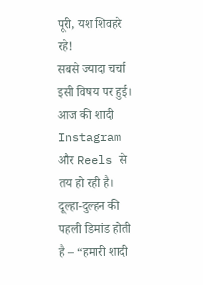पूरी, यश शिवहरे रहे!
सबसे ज्यादा चर्चा इसी विषय पर हुई। आज की शादी Instagram और Reels से तय हो रही है। दूल्हा-दुल्हन की पहली डिमांड होती है – “हमारी शादी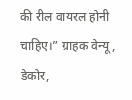की रील वायरल होनी चाहिए।” ग्राहक वेन्यू, डेकोर,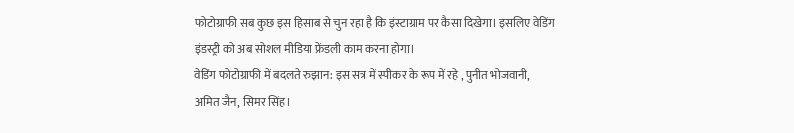फोटोग्राफी सब कुछ इस हिसाब से चुन रहा है कि इंस्टाग्राम पर कैसा दिखेगा। इसलिए वेडिंग इंडस्ट्री को अब सोशल मीडिया फ्रेंडली काम करना होगा।
वेडिंग फोटोग्राफी में बदलते रुझान: इस सत्र में स्पीकर के रूप में रहे , पुनीत भोजवानी, अमित जैन, सिमर सिंह।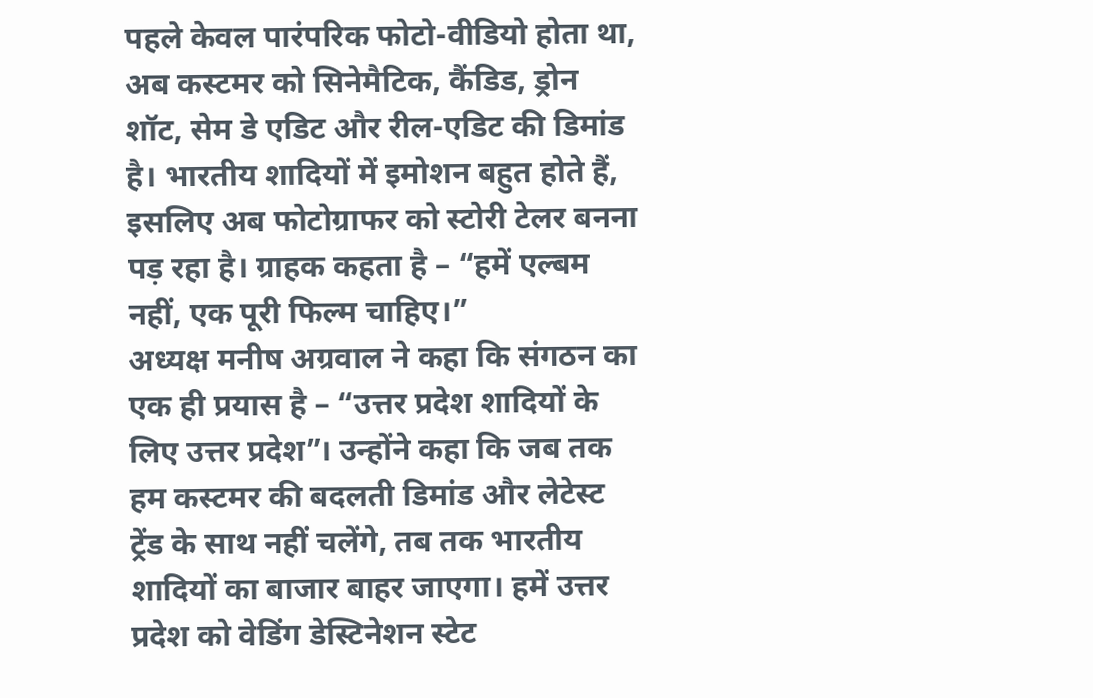पहले केवल पारंपरिक फोटो-वीडियो होता था, अब कस्टमर को सिनेमैटिक, कैंडिड, ड्रोन शॉट, सेम डे एडिट और रील-एडिट की डिमांड है। भारतीय शादियों में इमोशन बहुत होते हैं, इसलिए अब फोटोग्राफर को स्टोरी टेलर बनना पड़ रहा है। ग्राहक कहता है – “हमें एल्बम नहीं, एक पूरी फिल्म चाहिए।”
अध्यक्ष मनीष अग्रवाल ने कहा कि संगठन का एक ही प्रयास है – “उत्तर प्रदेश शादियों के लिए उत्तर प्रदेश”। उन्होंने कहा कि जब तक हम कस्टमर की बदलती डिमांड और लेटेस्ट ट्रेंड के साथ नहीं चलेंगे, तब तक भारतीय शादियों का बाजार बाहर जाएगा। हमें उत्तर प्रदेश को वेडिंग डेस्टिनेशन स्टेट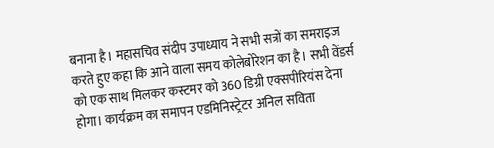बनाना है। महासचिव संदीप उपाध्याय ने सभी सत्रों का समराइज करते हुए कहा कि आने वाला समय कोलेबोरेशन का है। सभी वेंडर्स को एक साथ मिलकर कस्टमर को 360 डिग्री एक्सपीरियंस देना होगा। कार्यक्रम का समापन एडमिनिस्ट्रेटर अनिल सविता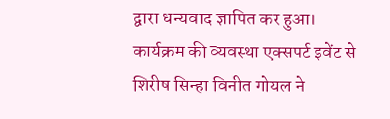द्वारा धन्यवाद ज्ञापित कर हुआ। कार्यक्रम की व्यवस्था एक्सपर्ट इवेंट से शिरीष सिन्हा विनीत गोयल ने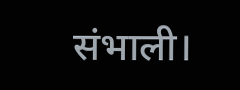संभाली।